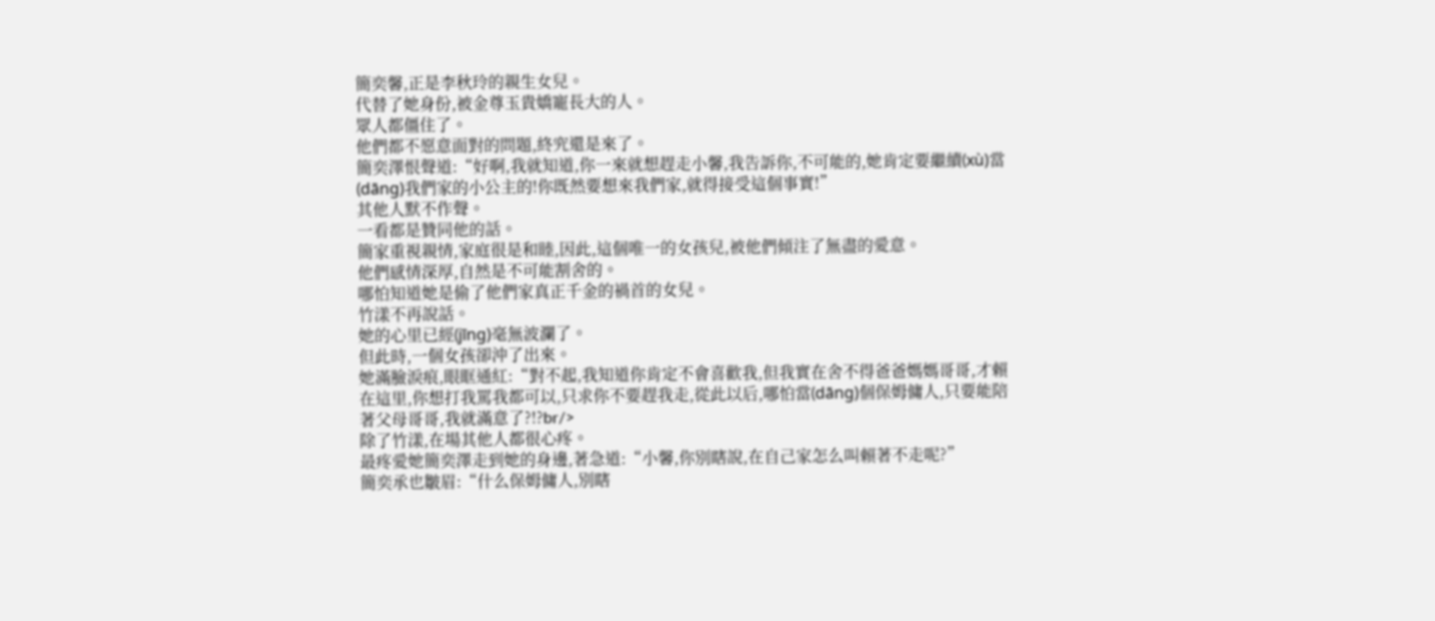簡奕馨,正是李秋玲的親生女兒。
代替了她身份,被金尊玉貴嬌寵長大的人。
眾人都僵住了。
他們都不愿意面對的問題,終究還是來了。
簡奕澤恨聲道:“好啊,我就知道,你一來就想趕走小馨,我告訴你,不可能的,她肯定要繼續(xù)當(dāng)我們家的小公主的!你既然要想來我們家,就得接受這個事實!”
其他人默不作聲。
一看都是贊同他的話。
簡家重視親情,家庭很是和睦,因此,這個唯一的女孩兒,被他們傾注了無盡的愛意。
他們感情深厚,自然是不可能割舍的。
哪怕知道她是偷了他們家真正千金的禍首的女兒。
竹漾不再說話。
她的心里已經(jīng)毫無波瀾了。
但此時,一個女孩卻沖了出來。
她滿臉淚痕,眼眶通紅:“對不起,我知道你肯定不會喜歡我,但我實在舍不得爸爸媽媽哥哥,才賴在這里,你想打我罵我都可以,只求你不要趕我走,從此以后,哪怕當(dāng)個保姆傭人,只要能陪著父母哥哥,我就滿意了?!?br/>
除了竹漾,在場其他人都很心疼。
最疼愛她簡奕澤走到她的身邊,著急道:“小馨,你別瞎說,在自己家怎么叫賴著不走呢?”
簡奕承也皺眉:“什么保姆傭人,別瞎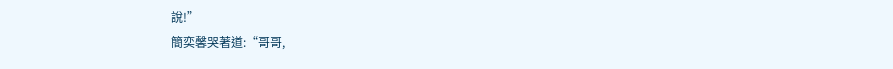說!”
簡奕馨哭著道:“哥哥,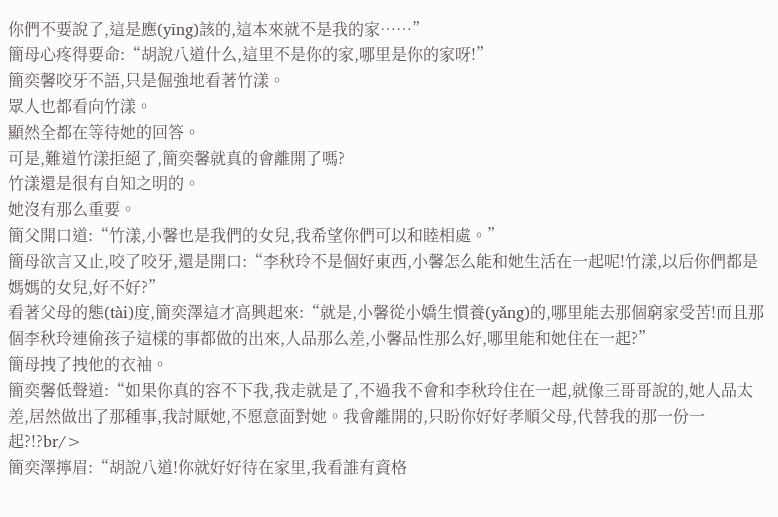你們不要說了,這是應(yīng)該的,這本來就不是我的家……”
簡母心疼得要命:“胡說八道什么,這里不是你的家,哪里是你的家呀!”
簡奕馨咬牙不語,只是倔強地看著竹漾。
眾人也都看向竹漾。
顯然全都在等待她的回答。
可是,難道竹漾拒絕了,簡奕馨就真的會離開了嗎?
竹漾還是很有自知之明的。
她沒有那么重要。
簡父開口道:“竹漾,小馨也是我們的女兒,我希望你們可以和睦相處。”
簡母欲言又止,咬了咬牙,還是開口:“李秋玲不是個好東西,小馨怎么能和她生活在一起呢!竹漾,以后你們都是媽媽的女兒,好不好?”
看著父母的態(tài)度,簡奕澤這才高興起來:“就是,小馨從小嬌生慣養(yǎng)的,哪里能去那個窮家受苦!而且那個李秋玲連偷孩子這樣的事都做的出來,人品那么差,小馨品性那么好,哪里能和她住在一起?”
簡母拽了拽他的衣袖。
簡奕馨低聲道:“如果你真的容不下我,我走就是了,不過我不會和李秋玲住在一起,就像三哥哥說的,她人品太差,居然做出了那種事,我討厭她,不愿意面對她。我會離開的,只盼你好好孝順父母,代替我的那一份一起?!?br/>
簡奕澤擰眉:“胡說八道!你就好好待在家里,我看誰有資格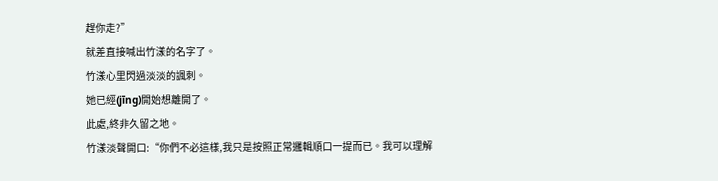趕你走?”
就差直接喊出竹漾的名字了。
竹漾心里閃過淡淡的諷刺。
她已經(jīng)開始想離開了。
此處,終非久留之地。
竹漾淡聲開口:“你們不必這樣,我只是按照正常邏輯順口一提而已。我可以理解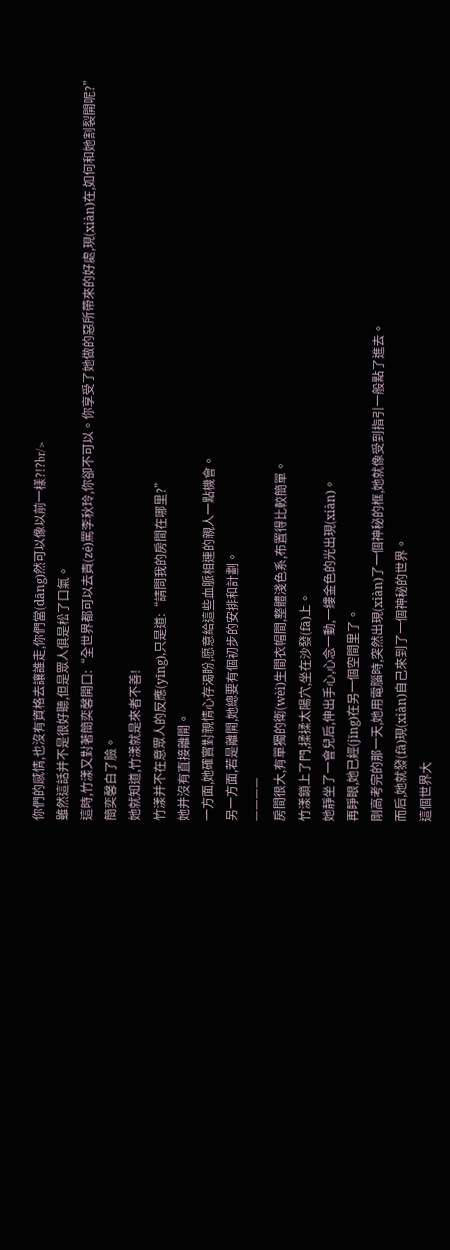你們的感情,也沒有資格去讓誰走,你們當(dāng)然可以像以前一樣?!?br/>
雖然這話并不是很好聽,但是眾人俱是松了口氣。
這時,竹漾又對著簡奕馨開口:“全世界都可以去責(zé)罵李秋玲,你卻不可以。你享受了她做的惡所帶來的好處,現(xiàn)在,如何和她割裂開呢?”
簡奕馨白了臉。
她就知道,竹漾就是來者不善!
竹漾并不在意眾人的反應(yīng),只是道:“請問我的房間在哪里?”
她并沒有直接離開。
一方面,她確實對親情心存渴盼,愿意給這些血脈相連的親人一點機會。
另一方面,若是離開,她總要有個初步的安排和計劃。
————
房間很大,有單獨的衛(wèi)生間衣帽間,整體淺色系,布置得比較簡單。
竹漾鎖上了門,揉揉太陽穴,坐在沙發(fā)上。
她靜坐了一會兒后,伸出手心,心念一動,一縷金色的光出現(xiàn)。
再睜眼,她已經(jīng)在另一個空間里了。
剛高考完的那一天,她用電腦時,突然出現(xiàn)了一個神秘的框,她就像受到指引一般點了進去。
而后,她就發(fā)現(xiàn)自己來到了一個神秘的世界。
這個世界大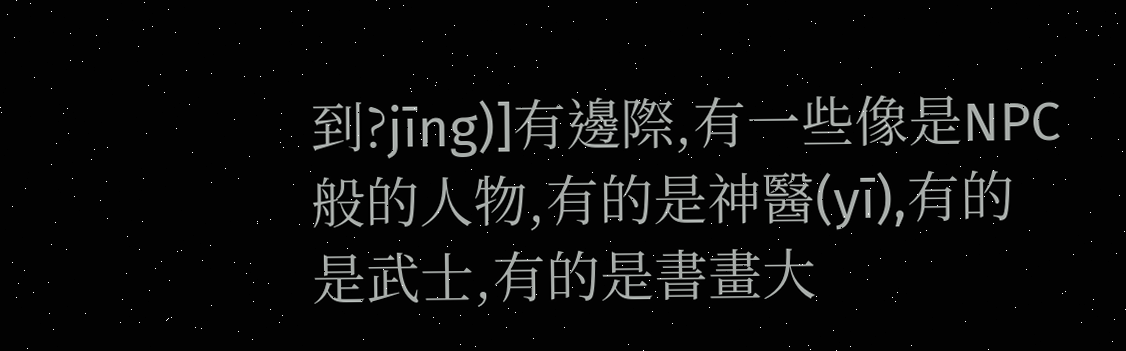到?jīng)]有邊際,有一些像是NPC般的人物,有的是神醫(yī),有的是武士,有的是書畫大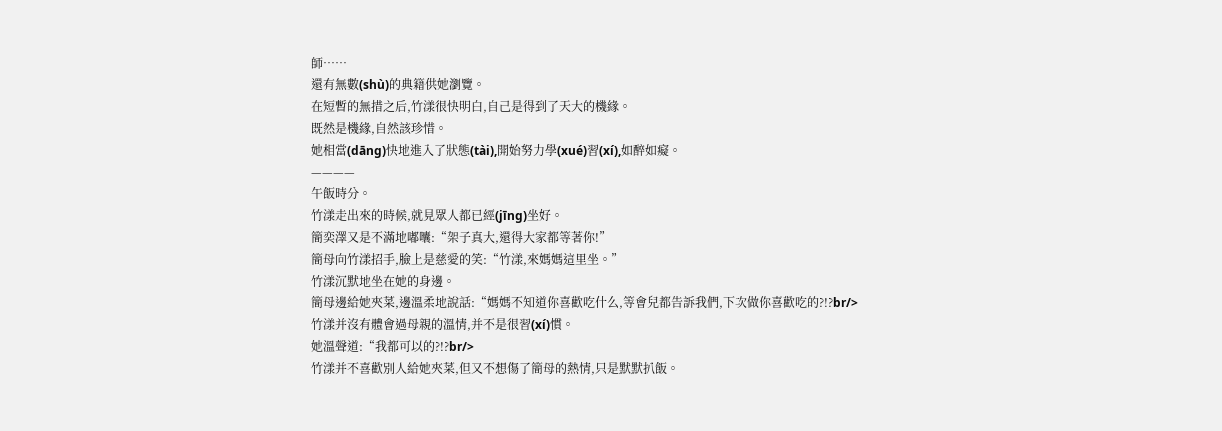師……
還有無數(shù)的典籍供她瀏覽。
在短暫的無措之后,竹漾很快明白,自己是得到了天大的機緣。
既然是機緣,自然該珍惜。
她相當(dāng)快地進入了狀態(tài),開始努力學(xué)習(xí),如醉如癡。
————
午飯時分。
竹漾走出來的時候,就見眾人都已經(jīng)坐好。
簡奕澤又是不滿地嘟囔:“架子真大,還得大家都等著你!”
簡母向竹漾招手,臉上是慈愛的笑:“竹漾,來媽媽這里坐。”
竹漾沉默地坐在她的身邊。
簡母邊給她夾菜,邊溫柔地說話:“媽媽不知道你喜歡吃什么,等會兒都告訴我們,下次做你喜歡吃的?!?br/>
竹漾并沒有體會過母親的溫情,并不是很習(xí)慣。
她溫聲道:“我都可以的?!?br/>
竹漾并不喜歡別人給她夾菜,但又不想傷了簡母的熱情,只是默默扒飯。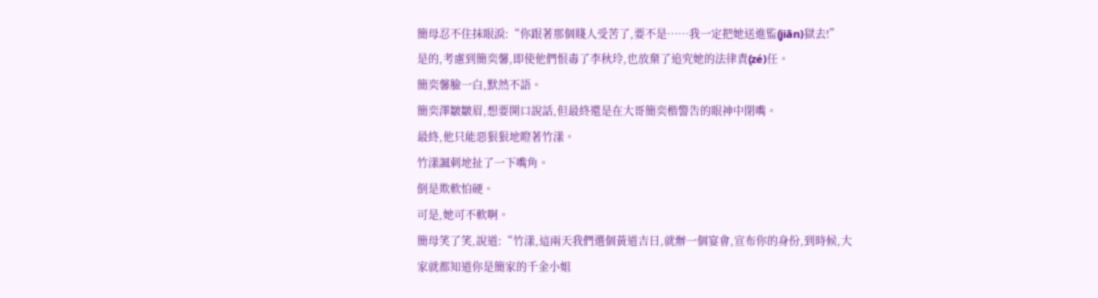簡母忍不住抹眼淚:“你跟著那個賤人受苦了,要不是……我一定把她送進監(jiān)獄去!”
是的,考慮到簡奕馨,即使他們恨毒了李秋玲,也放棄了追究她的法律責(zé)任。
簡奕馨臉一白,默然不語。
簡奕澤皺皺眉,想要開口說話,但最終還是在大哥簡奕楷警告的眼神中閉嘴。
最終,他只能惡狠狠地瞪著竹漾。
竹漾諷刺地扯了一下嘴角。
倒是欺軟怕硬。
可是,她可不軟啊。
簡母笑了笑,說道:“竹漾,這兩天我們選個黃道吉日,就辦一個宴會,宣布你的身份,到時候,大家就都知道你是簡家的千金小姐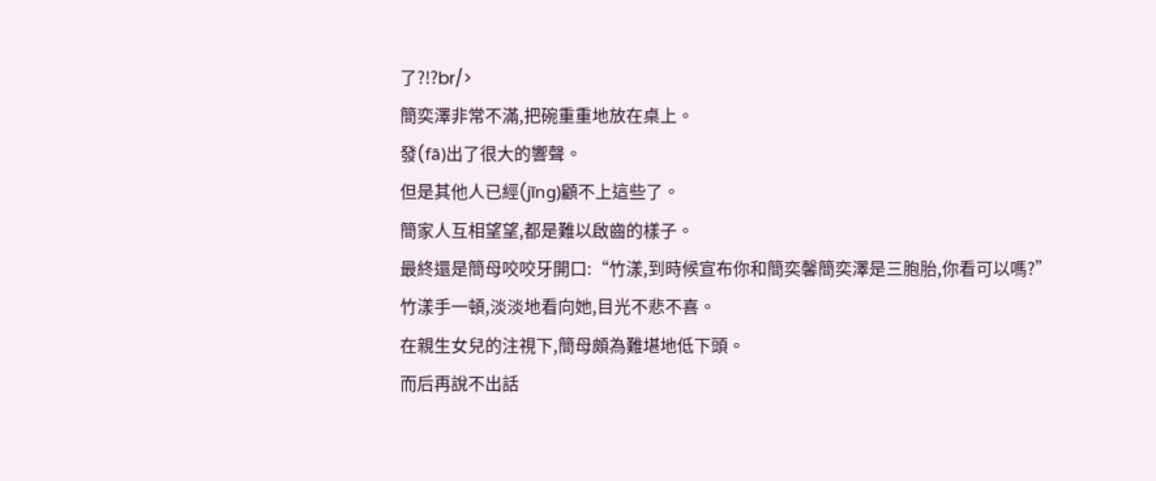了?!?br/>
簡奕澤非常不滿,把碗重重地放在桌上。
發(fā)出了很大的響聲。
但是其他人已經(jīng)顧不上這些了。
簡家人互相望望,都是難以啟齒的樣子。
最終還是簡母咬咬牙開口:“竹漾,到時候宣布你和簡奕馨簡奕澤是三胞胎,你看可以嗎?”
竹漾手一頓,淡淡地看向她,目光不悲不喜。
在親生女兒的注視下,簡母頗為難堪地低下頭。
而后再說不出話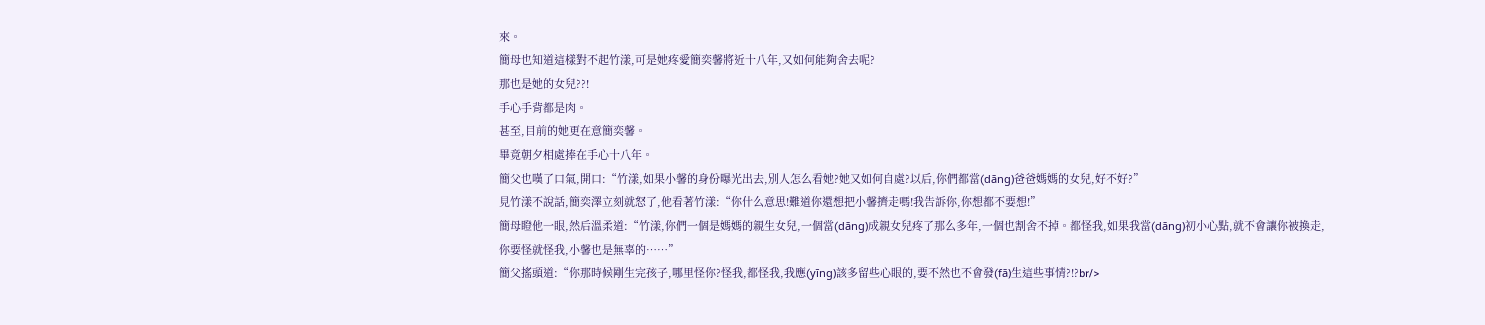來。
簡母也知道這樣對不起竹漾,可是她疼愛簡奕馨將近十八年,又如何能夠舍去呢?
那也是她的女兒??!
手心手背都是肉。
甚至,目前的她更在意簡奕馨。
畢竟朝夕相處捧在手心十八年。
簡父也嘆了口氣,開口:“竹漾,如果小馨的身份曝光出去,別人怎么看她?她又如何自處?以后,你們都當(dāng)爸爸媽媽的女兒,好不好?”
見竹漾不說話,簡奕澤立刻就怒了,他看著竹漾:“你什么意思!難道你還想把小馨擠走嗎!我告訴你,你想都不要想!”
簡母瞪他一眼,然后溫柔道:“竹漾,你們一個是媽媽的親生女兒,一個當(dāng)成親女兒疼了那么多年,一個也割舍不掉。都怪我,如果我當(dāng)初小心點,就不會讓你被換走,你要怪就怪我,小馨也是無辜的……”
簡父搖頭道:“你那時候剛生完孩子,哪里怪你?怪我,都怪我,我應(yīng)該多留些心眼的,要不然也不會發(fā)生這些事情?!?br/>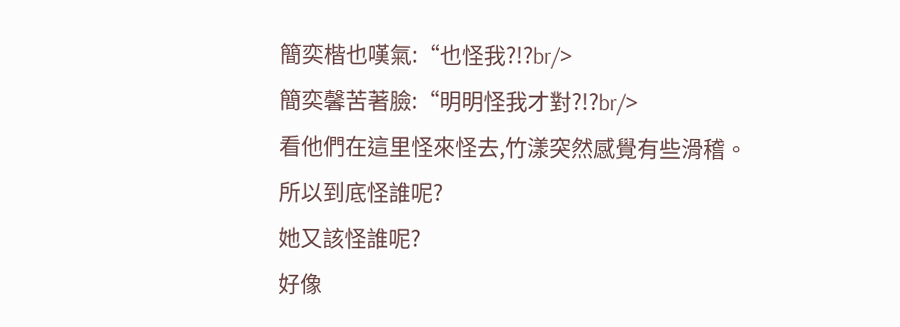簡奕楷也嘆氣:“也怪我?!?br/>
簡奕馨苦著臉:“明明怪我才對?!?br/>
看他們在這里怪來怪去,竹漾突然感覺有些滑稽。
所以到底怪誰呢?
她又該怪誰呢?
好像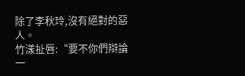除了李秋玲,沒有絕對的惡人。
竹漾扯唇:“要不你們辯論一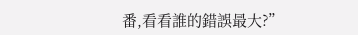番,看看誰的錯誤最大?”